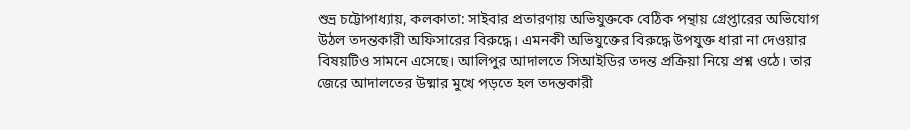শুভ্র চট্টোপাধ্যায়, কলকাতা: সাইবার প্রতারণায় অভিযুক্তকে বেঠিক পন্থায় গ্রেপ্তারের অভিযোগ উঠল তদন্তকারী অফিসারের বিরুদ্ধে। এমনকী অভিযুক্তের বিরুদ্ধে উপযুক্ত ধারা না দেওয়ার বিষয়টিও সামনে এসেছে। আলিপুর আদালতে সিআইডির তদন্ত প্রক্রিয়া নিয়ে প্রশ্ন ওঠে। তার জেরে আদালতের উষ্মার মুখে পড়তে হল তদন্তকারী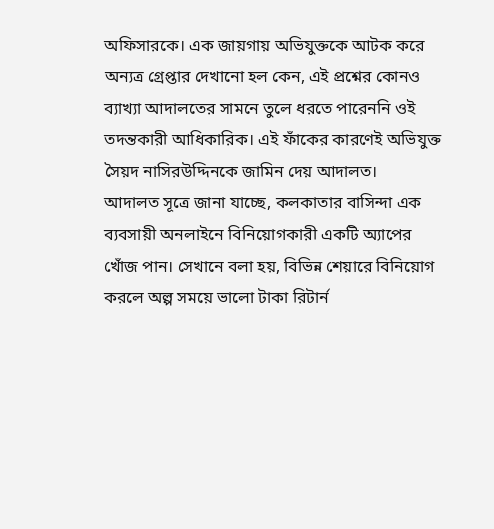অফিসারকে। এক জায়গায় অভিযুক্তকে আটক করে অন্যত্র গ্রেপ্তার দেখানো হল কেন, এই প্রশ্নের কোনও ব্যাখ্যা আদালতের সামনে তুলে ধরতে পারেননি ওই তদন্তকারী আধিকারিক। এই ফাঁকের কারণেই অভিযুক্ত সৈয়দ নাসিরউদ্দিনকে জামিন দেয় আদালত।
আদালত সূত্রে জানা যাচ্ছে, কলকাতার বাসিন্দা এক ব্যবসায়ী অনলাইনে বিনিয়োগকারী একটি অ্যাপের খোঁজ পান। সেখানে বলা হয়, বিভিন্ন শেয়ারে বিনিয়োগ করলে অল্প সময়ে ভালো টাকা রিটার্ন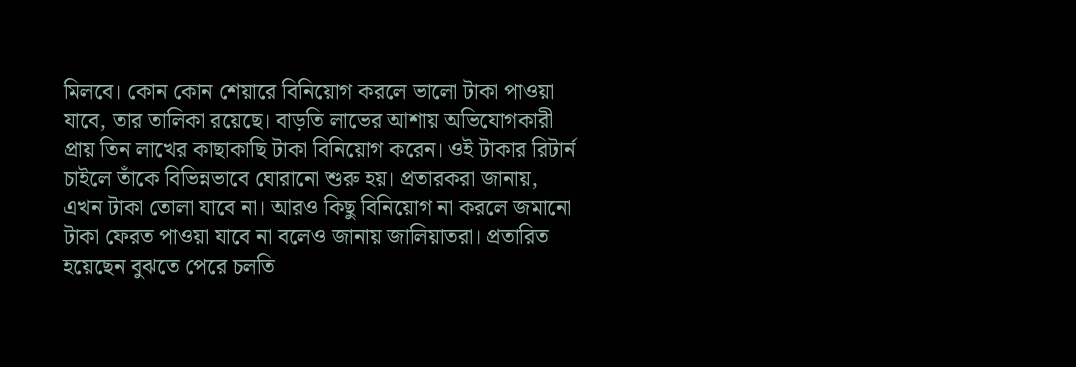মিলবে। কোন কোন শেয়ারে বিনিয়োগ করলে ভালো টাকা পাওয়া যাবে, তার তালিকা রয়েছে। বাড়তি লাভের আশায় অভিযোগকারী প্রায় তিন লাখের কাছাকাছি টাকা বিনিয়োগ করেন। ওই টাকার রিটার্ন চাইলে তাঁকে বিভিন্নভাবে ঘোরানো শুরু হয়। প্রতারকরা জানায়, এখন টাকা তোলা যাবে না। আরও কিছু বিনিয়োগ না করলে জমানো টাকা ফেরত পাওয়া যাবে না বলেও জানায় জালিয়াতরা। প্রতারিত হয়েছেন বুঝতে পেরে চলতি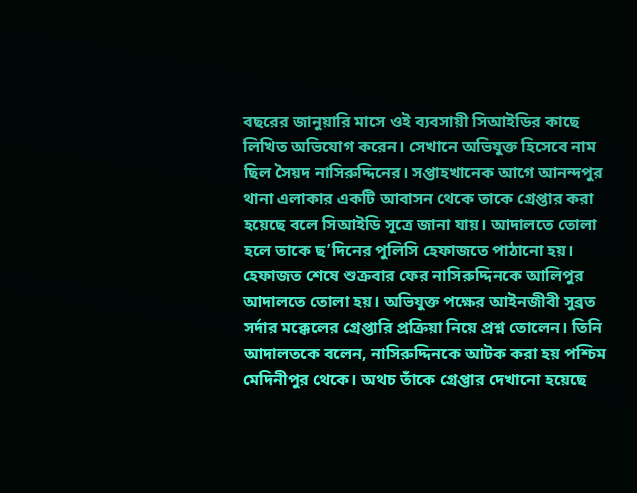বছরের জানুয়ারি মাসে ওই ব্যবসায়ী সিআইডির কাছে লিখিত অভিযোগ করেন। সেখানে অভিযুক্ত হিসেবে নাম ছিল সৈয়দ নাসিরুদ্দিনের। সপ্তাহখানেক আগে আনন্দপুর থানা এলাকার একটি আবাসন থেকে তাকে গ্রেপ্তার করা হয়েছে বলে সিআইডি সূত্রে জানা যায়। আদালতে তোলা হলে তাকে ছ’দিনের পুলিসি হেফাজতে পাঠানো হয়।
হেফাজত শেষে শুক্রবার ফের নাসিরুদ্দিনকে আলিপুর আদালতে তোলা হয়। অভিযুক্ত পক্ষের আইনজীবী সুব্রত সর্দার মক্কেলের গ্রেপ্তারি প্রক্রিয়া নিয়ে প্রশ্ন তোলেন। তিনি আদালতকে বলেন, নাসিরুদ্দিনকে আটক করা হয় পশ্চিম মেদিনীপুর থেকে। অথচ তাঁকে গ্রেপ্তার দেখানো হয়েছে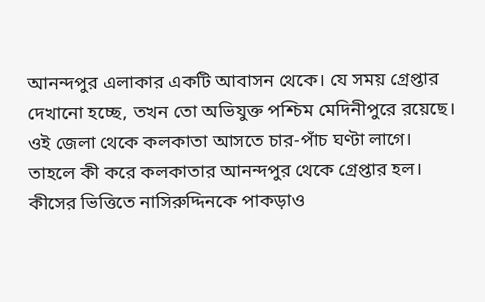আনন্দপুর এলাকার একটি আবাসন থেকে। যে সময় গ্রেপ্তার দেখানো হচ্ছে, তখন তো অভিযুক্ত পশ্চিম মেদিনীপুরে রয়েছে। ওই জেলা থেকে কলকাতা আসতে চার-পাঁচ ঘণ্টা লাগে। তাহলে কী করে কলকাতার আনন্দপুর থেকে গ্রেপ্তার হল। কীসের ভিত্তিতে নাসিরুদ্দিনকে পাকড়াও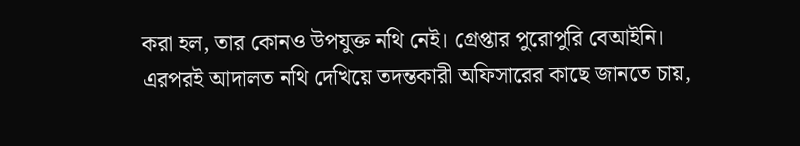করা হল, তার কোনও উপযুক্ত নথি নেই। গ্রেপ্তার পুরোপুরি বেআইনি। এরপরই আদালত নথি দেখিয়ে তদন্তকারী অফিসারের কাছে জানতে চায়,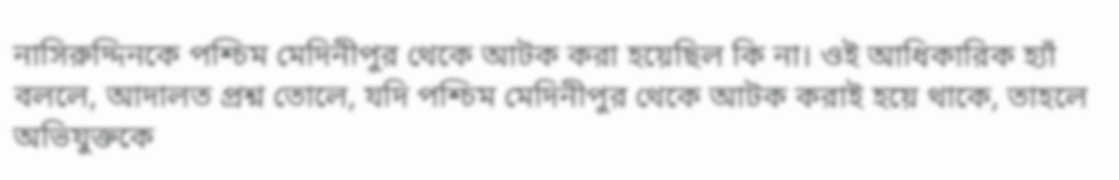নাসিরুদ্দিনকে পশ্চিম মেদিনীপুর থেকে আটক করা হয়েছিল কি না। ওই আধিকারিক হ্যাঁ বললে, আদালত প্রশ্ন তোলে, যদি পশ্চিম মেদিনীপুর থেকে আটক করাই হয়ে থাকে, তাহলে অভিযুক্তকে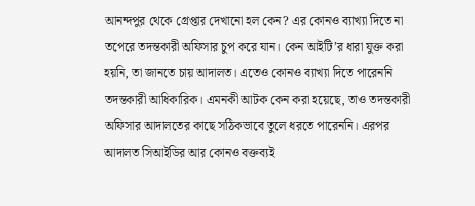আনন্দপুর থেকে গ্রেপ্তার দেখানো হল কেন? এর কোনও ব্যাখ্যা দিতে না তপেরে তদন্তকারী অফিসার চুপ করে যান। কেন আইটি’র ধারা যুক্ত করা হয়নি, তা জানতে চায় আদালত। এতেও কোনও ব্যাখ্যা দিতে পারেননি তদন্তকারী আধিকারিক। এমনকী আটক কেন করা হয়েছে, তাও তদন্তকারী অফিসার আদালতের কাছে সঠিকভাবে তুলে ধরতে পারেননি। এরপর আদালত সিআইডির আর কোনও বক্তব্যই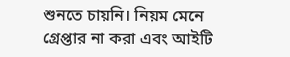শুনতে চায়নি। নিয়ম মেনে গ্রেপ্তার না করা এবং আইটি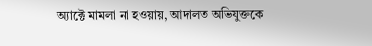অ্যাক্টে মামলা না হওয়ায়, আদালত অভিযুক্তকে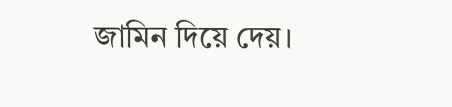জামিন দিয়ে দেয়।